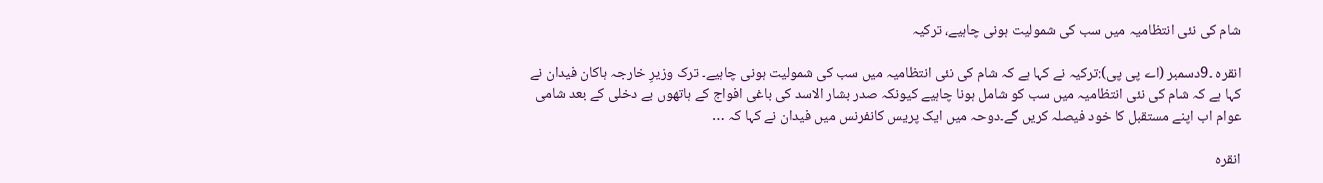شام کی نئی انتظامیہ میں سب کی شمولیت ہونی چاہیے، ترکیہ

انقرہ ۔9دسمبر (اے پی پی):ترکیہ نے کہا ہے کہ شام کی نئی انتظامیہ میں سب کی شمولیت ہونی چاہیے۔ ترک وزیرِ خارجہ ہاکان فیدان نے کہا ہے کہ شام کی نئی انتظامیہ میں سب کو شامل ہونا چاہیے کیونکہ صدر بشار الاسد کی باغی افواج کے ہاتھوں بے دخلی کے بعد شامی عوام اب اپنے مستقبل کا خود فیصلہ کریں گے۔دوحہ میں ایک پریس کانفرنس میں فیدان نے کہا کہ …

انقرہ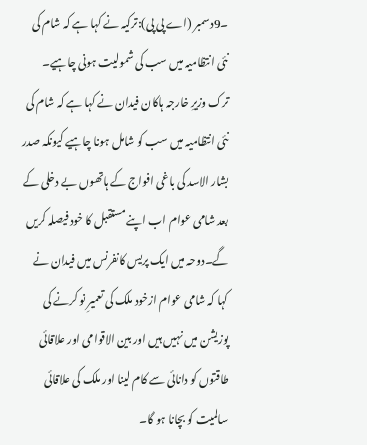۔9دسمبر (اے پی پی):ترکیہ نے کہا ہے کہ شام کی نئی انتظامیہ میں سب کی شمولیت ہونی چاہیے۔ ترک وزیرِ خارجہ ہاکان فیدان نے کہا ہے کہ شام کی نئی انتظامیہ میں سب کو شامل ہونا چاہیے کیونکہ صدر بشار الاسد کی باغی افواج کے ہاتھوں بے دخلی کے بعد شامی عوام اب اپنے مستقبل کا خود فیصلہ کریں گے۔دوحہ میں ایک پریس کانفرنس میں فیدان نے کہا کہ شامی عوام ازخود ملک کی تعمیرِ نو کرنے کی پوزیشن میں نہیں ہیں اور بین الاقوامی اور علاقائی طاقتوں کو دانائی سے کام لینا اور ملک کی علاقائی سالمیت کو بچانا ہو گا۔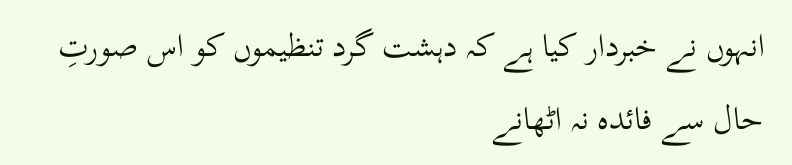انہوں نے خبردار کیا ہے کہ دہشت گرد تنظیموں کو اس صورتِ حال سے فائدہ نہ اٹھانے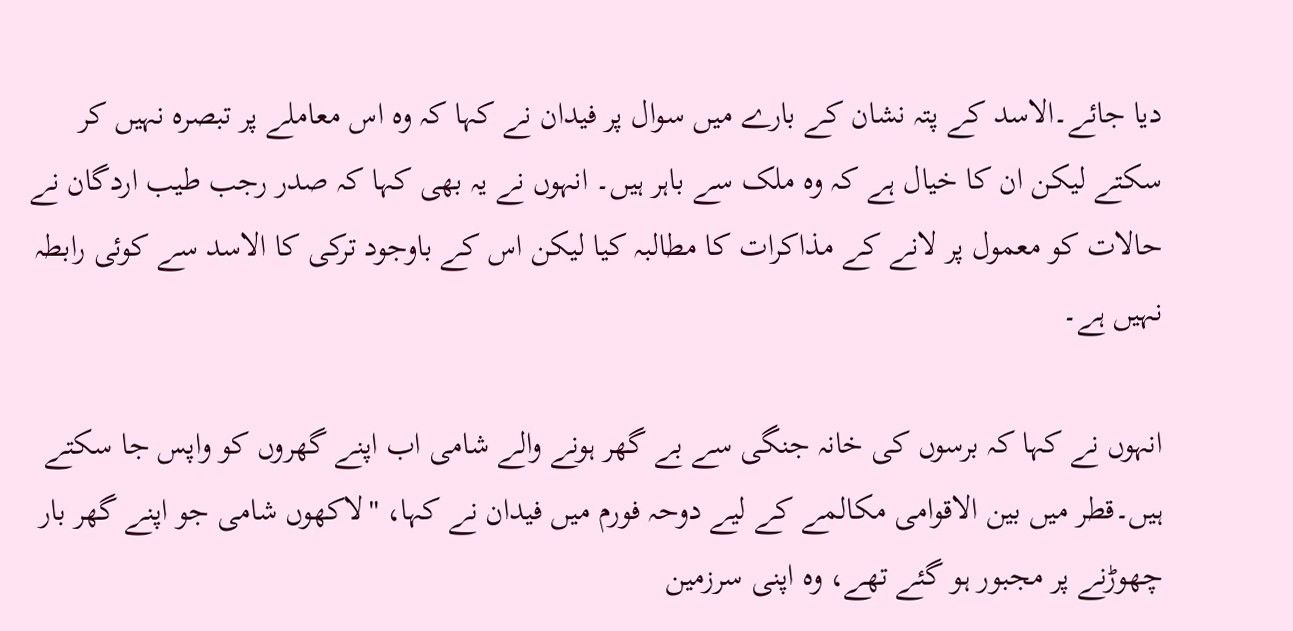دیا جائے۔الاسد کے پتہ نشان کے بارے میں سوال پر فیدان نے کہا کہ وہ اس معاملے پر تبصرہ نہیں کر سکتے لیکن ان کا خیال ہے کہ وہ ملک سے باہر ہیں۔ انہوں نے یہ بھی کہا کہ صدر رجب طیب اردگان نے حالات کو معمول پر لانے کے مذاکرات کا مطالبہ کیا لیکن اس کے باوجود ترکی کا الاسد سے کوئی رابطہ نہیں ہے۔

انہوں نے کہا کہ برسوں کی خانہ جنگی سے بے گھر ہونے والے شامی اب اپنے گھروں کو واپس جا سکتے ہیں۔قطر میں بین الاقوامی مکالمے کے لیے دوحہ فورم میں فیدان نے کہا، "لاکھوں شامی جو اپنے گھر بار چھوڑنے پر مجبور ہو گئے تھے، وہ اپنی سرزمین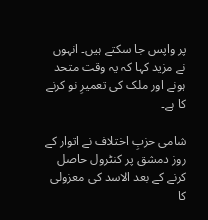پر واپس جا سکتے ہیں۔ انہوں نے مزید کہا کہ یہ وقت متحد ہونے اور ملک کی تعمیرِ نو کرنے کا ہے۔

شامی حزبِ اختلاف نے اتوار کے روز دمشق پر کنٹرول حاصل کرنے کے بعد الاسد کی معزولی کا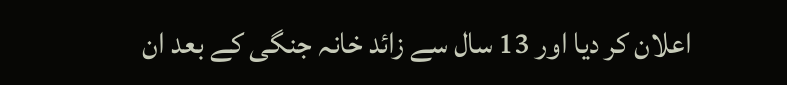اعلان کر دیا اور 13 سال سے زائد خانہ جنگی کے بعد ان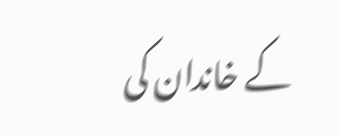کے خاندان کی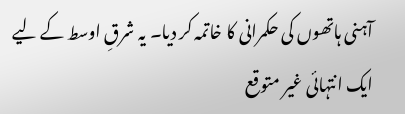آہنی ہاتھوں کی حکمرانی کا خاتمہ کر دیا۔ یہ شرقِ اوسط کے لیے ایک انتہائی غیر متوقع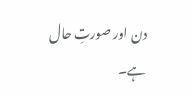دن اور صورتِ حال ہے۔